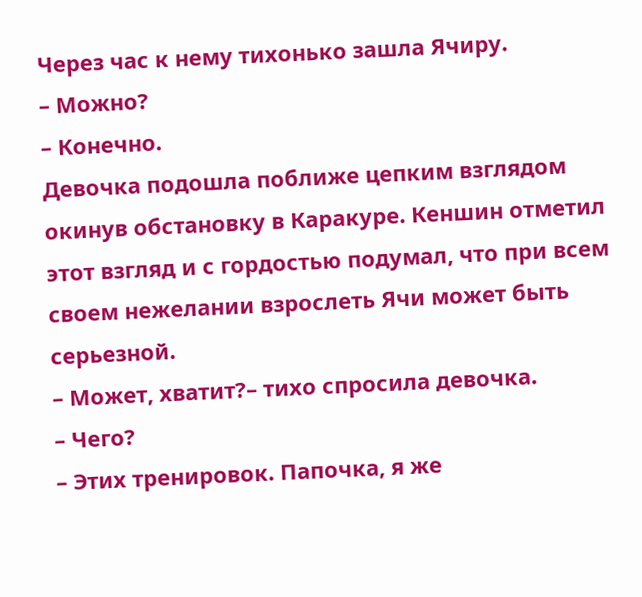Через час к нему тихонько зашла Ячиру.
– Можно?
– Конечно.
Девочка подошла поближе цепким взглядом окинув обстановку в Каракуре. Кеншин отметил этот взгляд и с гордостью подумал, что при всем своем нежелании взрослеть Ячи может быть серьезной.
– Может, хватит?– тихо спросила девочка.
– Чего?
– Этих тренировок. Папочка, я же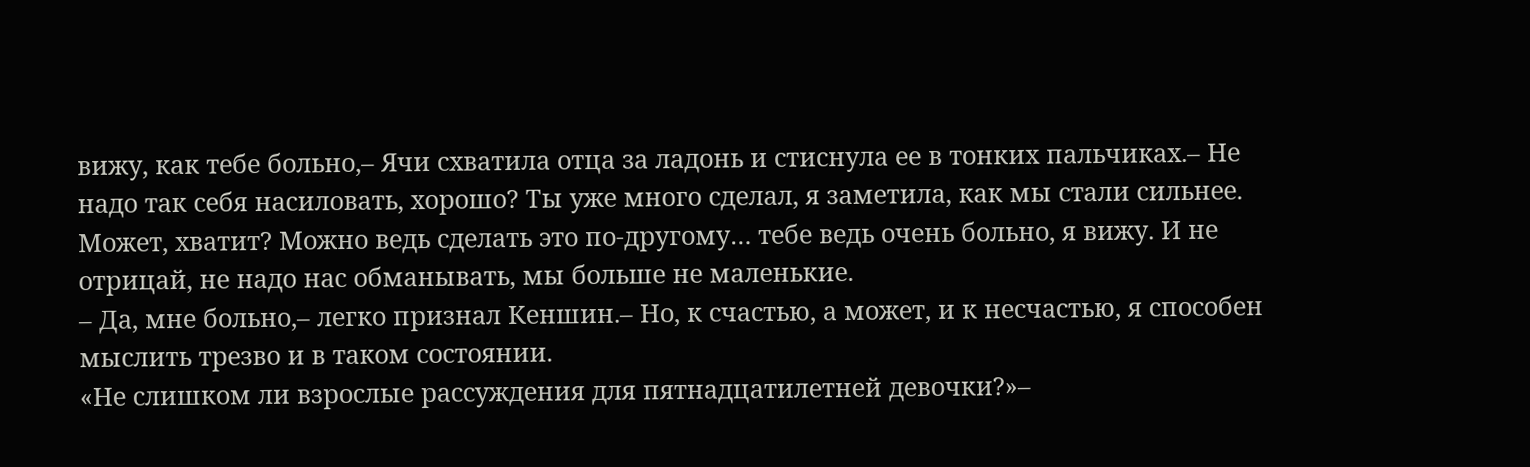вижу, как тебе больно,– Ячи схватила отца за ладонь и стиснула ее в тонких пальчиках.– Не надо так себя насиловать, хорошо? Ты уже много сделал, я заметила, как мы стали сильнее. Может, хватит? Можно ведь сделать это по-другому… тебе ведь очень больно, я вижу. И не отрицай, не надо нас обманывать, мы больше не маленькие.
– Да, мне больно,– легко признал Кеншин.– Но, к счастью, а может, и к несчастью, я способен мыслить трезво и в таком состоянии.
«Не слишком ли взрослые рассуждения для пятнадцатилетней девочки?»–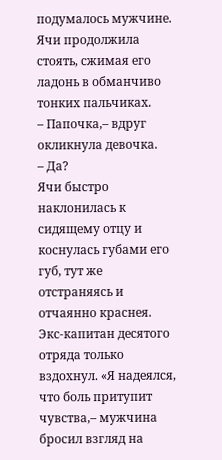подумалось мужчине. Ячи продолжила стоять, сжимая его ладонь в обманчиво тонких пальчиках.
– Папочка,– вдруг окликнула девочка.
– Да?
Ячи быстро наклонилась к сидящему отцу и коснулась губами его губ, тут же отстраняясь и отчаянно краснея. Экс-капитан десятого отряда только вздохнул. «Я надеялся, что боль притупит чувства,– мужчина бросил взгляд на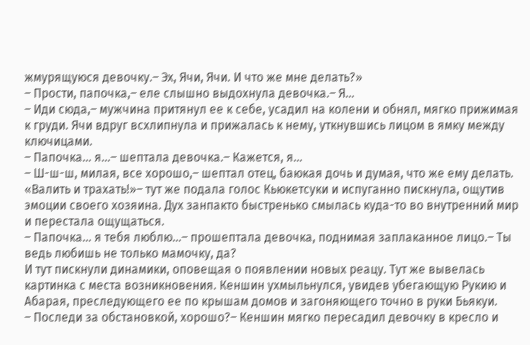жмурящуюся девочку.– Эх, Ячи, Ячи. И что же мне делать?»
– Прости, папочка,– еле слышно выдохнула девочка.– Я…
– Иди сюда,– мужчина притянул ее к себе, усадил на колени и обнял, мягко прижимая к груди. Ячи вдруг всхлипнула и прижалась к нему, уткнувшись лицом в ямку между ключицами.
– Папочка… я…– шептала девочка.– Кажется, я…
– Ш-ш-ш, милая, все хорошо,– шептал отец, баюкая дочь и думая, что же ему делать. «Валить и трахать!»– тут же подала голос Кьюкетсуки и испуганно пискнула, ощутив эмоции своего хозяина. Дух занпакто быстренько смылась куда-то во внутренний мир и перестала ощущаться.
– Папочка… я тебя люблю…– прошептала девочка, поднимая заплаканное лицо.– Ты ведь любишь не только мамочку, да?
И тут пискнули динамики, оповещая о появлении новых реацу. Тут же вывелась картинка с места возникновения. Кеншин ухмыльнулся, увидев убегающую Рукию и Абарая, преследующего ее по крышам домов и загоняющего точно в руки Бьякуи.
– Последи за обстановкой, хорошо?– Кеншин мягко пересадил девочку в кресло и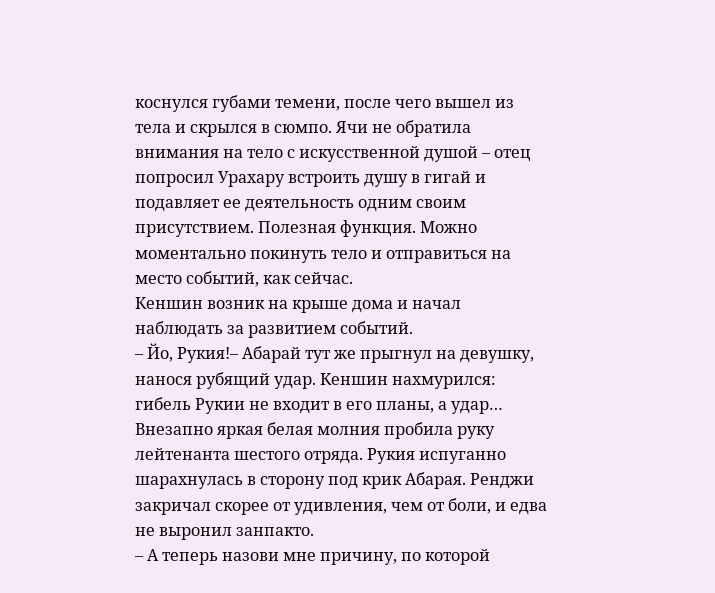коснулся губами темени, после чего вышел из тела и скрылся в сюмпо. Ячи не обратила внимания на тело с искусственной душой – отец попросил Урахару встроить душу в гигай и подавляет ее деятельность одним своим присутствием. Полезная функция. Можно моментально покинуть тело и отправиться на место событий, как сейчас.
Кеншин возник на крыше дома и начал наблюдать за развитием событий.
– Йо, Рукия!– Абарай тут же прыгнул на девушку, нанося рубящий удар. Кеншин нахмурился: гибель Рукии не входит в его планы, а удар…
Внезапно яркая белая молния пробила руку лейтенанта шестого отряда. Рукия испуганно шарахнулась в сторону под крик Абарая. Ренджи закричал скорее от удивления, чем от боли, и едва не выронил занпакто.
– А теперь назови мне причину, по которой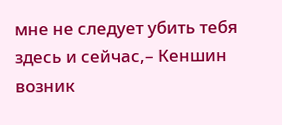мне не следует убить тебя здесь и сейчас,– Кеншин возник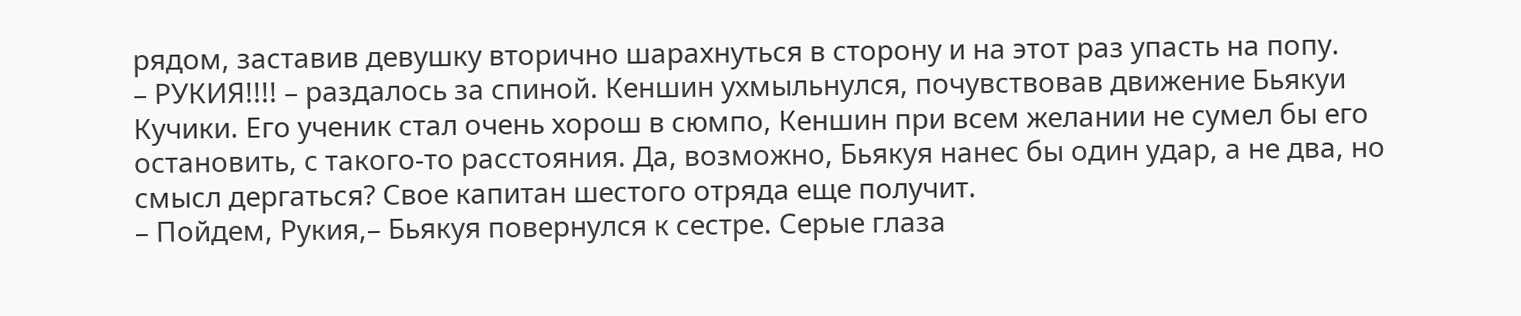рядом, заставив девушку вторично шарахнуться в сторону и на этот раз упасть на попу.
– РУКИЯ!!!! – раздалось за спиной. Кеншин ухмыльнулся, почувствовав движение Бьякуи Кучики. Его ученик стал очень хорош в сюмпо, Кеншин при всем желании не сумел бы его остановить, с такого-то расстояния. Да, возможно, Бьякуя нанес бы один удар, а не два, но смысл дергаться? Свое капитан шестого отряда еще получит.
– Пойдем, Рукия,– Бьякуя повернулся к сестре. Серые глаза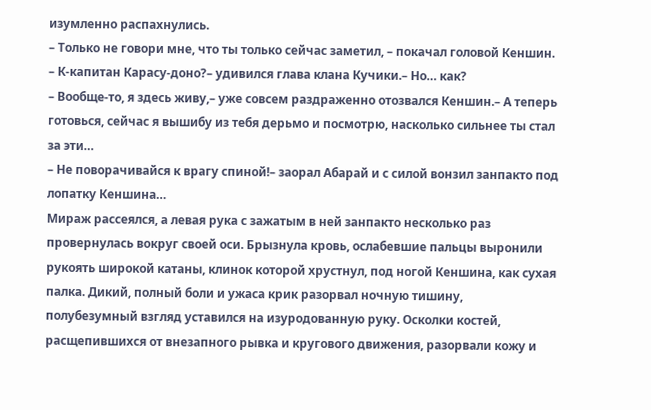изумленно распахнулись.
– Только не говори мне, что ты только сейчас заметил, – покачал головой Кеншин.
– К-капитан Карасу-доно?– удивился глава клана Кучики.– Но… как?
– Вообще-то, я здесь живу,– уже совсем раздраженно отозвался Кеншин.– А теперь готовься, сейчас я вышибу из тебя дерьмо и посмотрю, насколько сильнее ты стал за эти…
– Не поворачивайся к врагу спиной!– заорал Абарай и с силой вонзил занпакто под лопатку Кеншина…
Мираж рассеялся, а левая рука с зажатым в ней занпакто несколько раз провернулась вокруг своей оси. Брызнула кровь, ослабевшие пальцы выронили рукоять широкой катаны, клинок которой хрустнул, под ногой Кеншина, как сухая палка. Дикий, полный боли и ужаса крик разорвал ночную тишину, полубезумный взгляд уставился на изуродованную руку. Осколки костей, расщепившихся от внезапного рывка и кругового движения, разорвали кожу и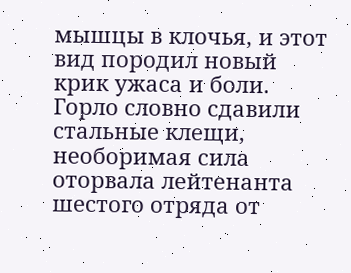мышцы в клочья, и этот вид породил новый крик ужаса и боли.
Горло словно сдавили стальные клещи, необоримая сила оторвала лейтенанта шестого отряда от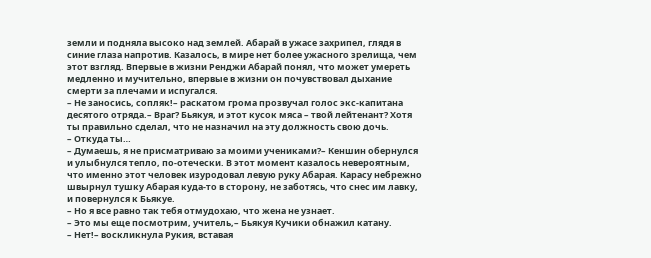земли и подняла высоко над землей. Абарай в ужасе захрипел, глядя в синие глаза напротив. Казалось, в мире нет более ужасного зрелища, чем этот взгляд. Впервые в жизни Ренджи Абарай понял, что может умереть медленно и мучительно, впервые в жизни он почувствовал дыхание смерти за плечами и испугался.
– Не заносись, сопляк!– раскатом грома прозвучал голос экс-капитана десятого отряда.– Враг? Бьякуя, и этот кусок мяса – твой лейтенант? Хотя ты правильно сделал, что не назначил на эту должность свою дочь.
– Откуда ты…
– Думаешь, я не присматриваю за моими учениками?– Кеншин обернулся и улыбнулся тепло, по-отечески. В этот момент казалось невероятным, что именно этот человек изуродовал левую руку Абарая. Карасу небрежно швырнул тушку Абарая куда-то в сторону, не заботясь, что снес им лавку, и повернулся к Бьякуе.
– Но я все равно так тебя отмудохаю, что жена не узнает.
– Это мы еще посмотрим, учитель,– Бьякуя Кучики обнажил катану.
– Нет!– воскликнула Рукия, вставая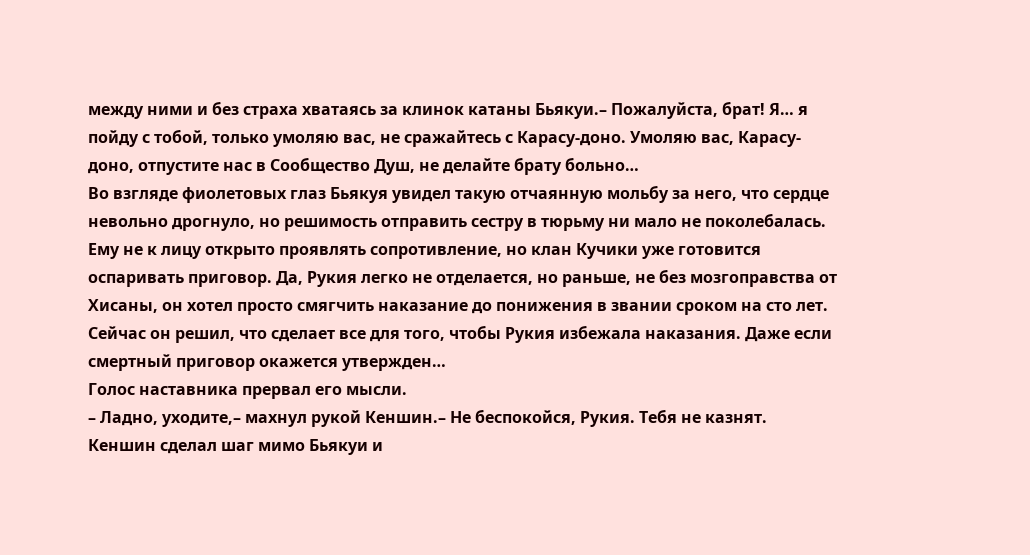между ними и без страха хватаясь за клинок катаны Бьякуи.– Пожалуйста, брат! Я… я пойду с тобой, только умоляю вас, не сражайтесь с Карасу-доно. Умоляю вас, Карасу-доно, отпустите нас в Сообщество Душ, не делайте брату больно…
Во взгляде фиолетовых глаз Бьякуя увидел такую отчаянную мольбу за него, что сердце невольно дрогнуло, но решимость отправить сестру в тюрьму ни мало не поколебалась. Ему не к лицу открыто проявлять сопротивление, но клан Кучики уже готовится оспаривать приговор. Да, Рукия легко не отделается, но раньше, не без мозгоправства от Хисаны, он хотел просто смягчить наказание до понижения в звании сроком на сто лет. Сейчас он решил, что сделает все для того, чтобы Рукия избежала наказания. Даже если смертный приговор окажется утвержден…
Голос наставника прервал его мысли.
– Ладно, уходите,– махнул рукой Кеншин.– Не беспокойся, Рукия. Тебя не казнят.
Кеншин сделал шаг мимо Бьякуи и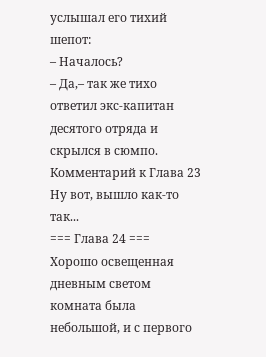услышал его тихий шепот:
– Началось?
– Да,– так же тихо ответил экс-капитан десятого отряда и скрылся в сюмпо.
Комментарий к Глава 23 Ну вот, вышло как-то так...
=== Глава 24 ===
Хорошо освещенная дневным светом комната была небольшой, и с первого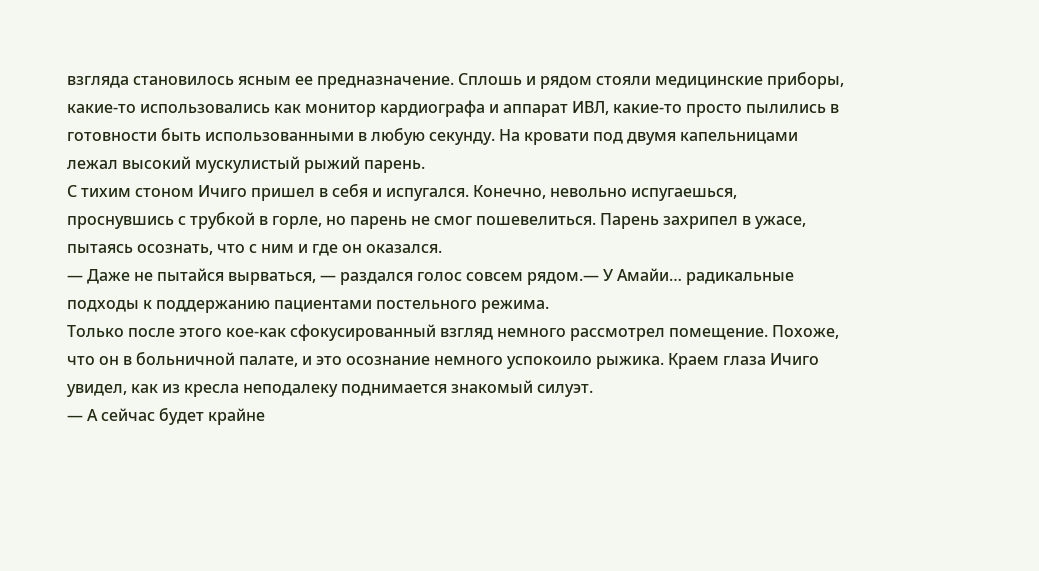взгляда становилось ясным ее предназначение. Сплошь и рядом стояли медицинские приборы, какие-то использовались как монитор кардиографа и аппарат ИВЛ, какие-то просто пылились в готовности быть использованными в любую секунду. На кровати под двумя капельницами лежал высокий мускулистый рыжий парень.
С тихим стоном Ичиго пришел в себя и испугался. Конечно, невольно испугаешься, проснувшись с трубкой в горле, но парень не смог пошевелиться. Парень захрипел в ужасе, пытаясь осознать, что с ним и где он оказался.
— Даже не пытайся вырваться, — раздался голос совсем рядом.— У Амайи… радикальные подходы к поддержанию пациентами постельного режима.
Только после этого кое-как сфокусированный взгляд немного рассмотрел помещение. Похоже, что он в больничной палате, и это осознание немного успокоило рыжика. Краем глаза Ичиго увидел, как из кресла неподалеку поднимается знакомый силуэт.
— А сейчас будет крайне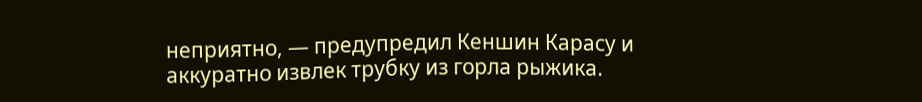неприятно, — предупредил Кеншин Карасу и аккуратно извлек трубку из горла рыжика.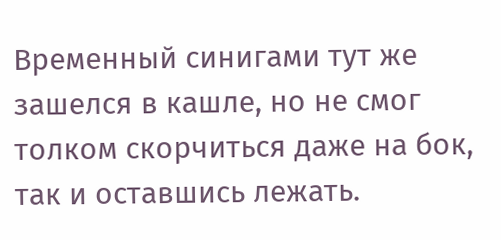Временный синигами тут же зашелся в кашле, но не смог толком скорчиться даже на бок, так и оставшись лежать.